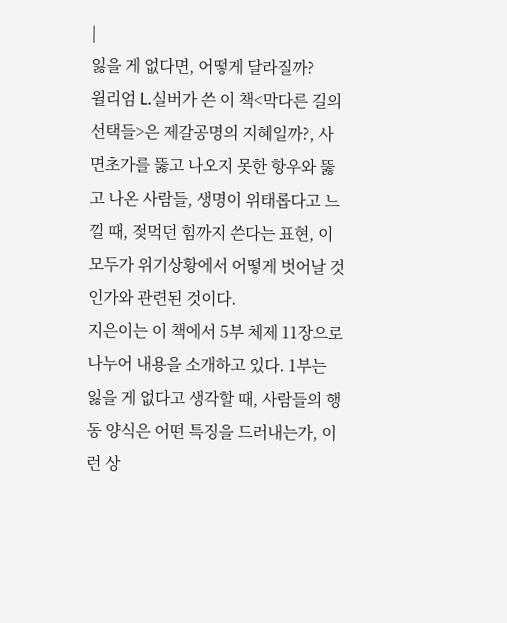|
잃을 게 없다면, 어떻게 달라질까?
윌리엄 L.실버가 쓴 이 책<막다른 길의 선택들>은 제갈공명의 지혜일까?, 사면초가를 뚫고 나오지 못한 항우와 뚫고 나온 사람들, 생명이 위태롭다고 느낄 때, 젖먹던 힘까지 쓴다는 표현, 이 모두가 위기상황에서 어떻게 벗어날 것인가와 관련된 것이다.
지은이는 이 책에서 5부 체제 11장으로 나누어 내용을 소개하고 있다. 1부는 잃을 게 없다고 생각할 때, 사람들의 행동 양식은 어떤 특징을 드러내는가, 이런 상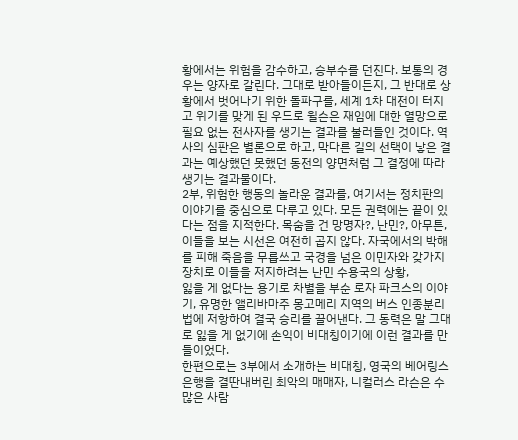황에서는 위험을 감수하고, 승부수를 던진다. 보통의 경우는 양자로 갈린다. 그대로 받아들이든지, 그 반대로 상황에서 벗어나기 위한 돌파구를, 세계 1차 대전이 터지고 위기를 맞게 된 우드로 윌슨은 재임에 대한 열망으로 필요 없는 전사자를 생기는 결과를 불러들인 것이다. 역사의 심판은 별론으로 하고, 막다른 길의 선택이 낳은 결과는 예상했던 못했던 동전의 양면처럼 그 결정에 따라 생기는 결과물이다.
2부, 위험한 행동의 놀라운 결과를, 여기서는 정치판의 이야기를 중심으로 다루고 있다. 모든 권력에는 끝이 있다는 점을 지적한다. 목숨을 건 망명자?, 난민?, 아무튼, 이들을 보는 시선은 여전히 곱지 않다. 자국에서의 박해를 피해 죽음을 무릅쓰고 국경을 넘은 이민자와 갖가지 장치로 이들을 저지하려는 난민 수용국의 상황,
잃을 게 없다는 용기로 차별을 부순 로자 파크스의 이야기, 유명한 앨리바마주 몽고메리 지역의 버스 인종분리법에 저항하여 결국 승리를 끌어낸다. 그 동력은 말 그대로 잃을 게 없기에 손익이 비대칭이기에 이런 결과를 만들이었다.
한편으로는 3부에서 소개하는 비대칭, 영국의 베어링스 은행을 결딴내버린 최악의 매매자, 니컬러스 라슨은 수많은 사람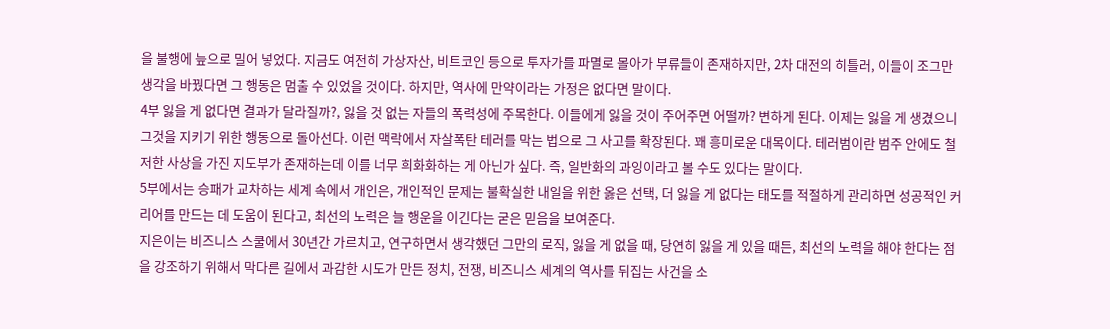을 불행에 늪으로 밀어 넣었다. 지금도 여전히 가상자산, 비트코인 등으로 투자가를 파멸로 몰아가 부류들이 존재하지만, 2차 대전의 히틀러, 이들이 조그만 생각을 바꿨다면 그 행동은 멈출 수 있었을 것이다. 하지만, 역사에 만약이라는 가정은 없다면 말이다.
4부 잃을 게 없다면 결과가 달라질까?, 잃을 것 없는 자들의 폭력성에 주목한다. 이들에게 잃을 것이 주어주면 어떨까? 변하게 된다. 이제는 잃을 게 생겼으니 그것을 지키기 위한 행동으로 돌아선다. 이런 맥락에서 자살폭탄 테러를 막는 법으로 그 사고를 확장된다. 꽤 흥미로운 대목이다. 테러범이란 범주 안에도 철저한 사상을 가진 지도부가 존재하는데 이를 너무 희화화하는 게 아닌가 싶다. 즉, 일반화의 과잉이라고 볼 수도 있다는 말이다.
5부에서는 승패가 교차하는 세계 속에서 개인은, 개인적인 문제는 불확실한 내일을 위한 옳은 선택, 더 잃을 게 없다는 태도를 적절하게 관리하면 성공적인 커리어를 만드는 데 도움이 된다고, 최선의 노력은 늘 행운을 이긴다는 굳은 믿음을 보여준다.
지은이는 비즈니스 스쿨에서 30년간 가르치고, 연구하면서 생각했던 그만의 로직, 잃을 게 없을 때, 당연히 잃을 게 있을 때든, 최선의 노력을 해야 한다는 점을 강조하기 위해서 막다른 길에서 과감한 시도가 만든 정치, 전쟁, 비즈니스 세계의 역사를 뒤집는 사건을 소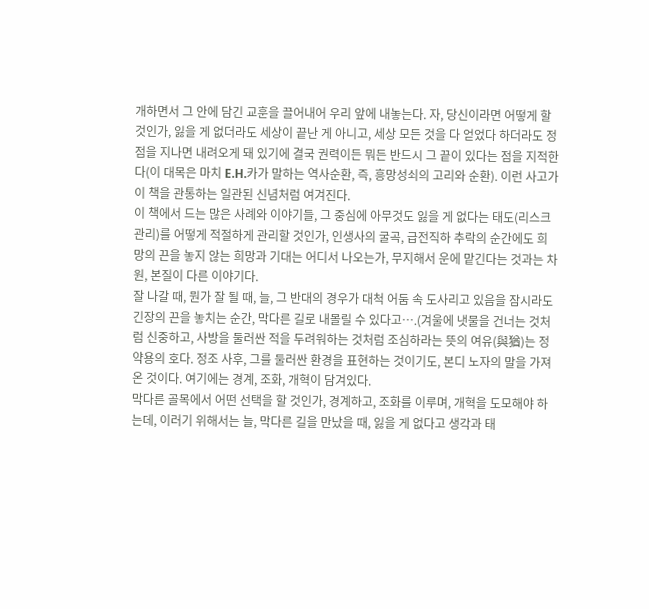개하면서 그 안에 담긴 교훈을 끌어내어 우리 앞에 내놓는다. 자, 당신이라면 어떻게 할 것인가, 잃을 게 없더라도 세상이 끝난 게 아니고, 세상 모든 것을 다 얻었다 하더라도 정점을 지나면 내려오게 돼 있기에 결국 권력이든 뭐든 반드시 그 끝이 있다는 점을 지적한다(이 대목은 마치 E.H.카가 말하는 역사순환, 즉, 흥망성쇠의 고리와 순환). 이런 사고가 이 책을 관통하는 일관된 신념처럼 여겨진다.
이 책에서 드는 많은 사례와 이야기들, 그 중심에 아무것도 잃을 게 없다는 태도(리스크 관리)를 어떻게 적절하게 관리할 것인가, 인생사의 굴곡, 급전직하 추락의 순간에도 희망의 끈을 놓지 않는 희망과 기대는 어디서 나오는가, 무지해서 운에 맡긴다는 것과는 차원, 본질이 다른 이야기다.
잘 나갈 때, 뭔가 잘 될 때, 늘, 그 반대의 경우가 대척 어둠 속 도사리고 있음을 잠시라도 긴장의 끈을 놓치는 순간, 막다른 길로 내몰릴 수 있다고….(겨울에 냇물을 건너는 것처럼 신중하고, 사방을 둘러싼 적을 두려워하는 것처럼 조심하라는 뜻의 여유(與猶)는 정약용의 호다. 정조 사후, 그를 둘러싼 환경을 표현하는 것이기도, 본디 노자의 말을 가져온 것이다. 여기에는 경계, 조화, 개혁이 담겨있다.
막다른 골목에서 어떤 선택을 할 것인가, 경계하고, 조화를 이루며, 개혁을 도모해야 하는데, 이러기 위해서는 늘, 막다른 길을 만났을 때, 잃을 게 없다고 생각과 태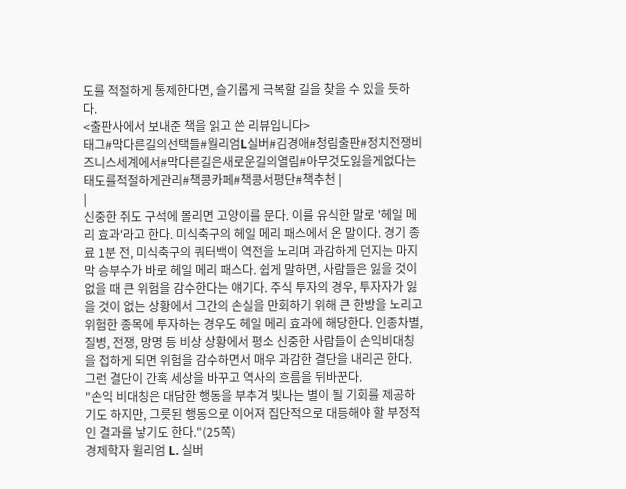도를 적절하게 통제한다면, 슬기롭게 극복할 길을 찾을 수 있을 듯하다.
<출판사에서 보내준 책을 읽고 쓴 리뷰입니다>
태그#막다른길의선택들#월리엄L실버#김경애#청림출판#정치전쟁비즈니스세계에서#막다른길은새로운길의열림#아무것도잃을게없다는태도를적절하게관리#책콩카페#책콩서평단#책추천 |
|
신중한 쥐도 구석에 몰리면 고양이를 문다. 이를 유식한 말로 '헤일 메리 효과'라고 한다. 미식축구의 헤일 메리 패스에서 온 말이다. 경기 종료 1분 전, 미식축구의 쿼터백이 역전을 노리며 과감하게 던지는 마지막 승부수가 바로 헤일 메리 패스다. 쉽게 말하면, 사람들은 잃을 것이 없을 때 큰 위험을 감수한다는 얘기다. 주식 투자의 경우, 투자자가 잃을 것이 없는 상황에서 그간의 손실을 만회하기 위해 큰 한방을 노리고 위험한 종목에 투자하는 경우도 헤일 메리 효과에 해당한다. 인종차별, 질병, 전쟁, 망명 등 비상 상황에서 평소 신중한 사람들이 손익비대칭을 접하게 되면 위험을 감수하면서 매우 과감한 결단을 내리곤 한다. 그런 결단이 간혹 세상을 바꾸고 역사의 흐름을 뒤바꾼다.
"손익 비대칭은 대담한 행동을 부추겨 빛나는 별이 될 기회를 제공하기도 하지만, 그릇된 행동으로 이어져 집단적으로 대등해야 할 부정적인 결과를 낳기도 한다."(25쪽)
경제학자 윌리엄 L. 실버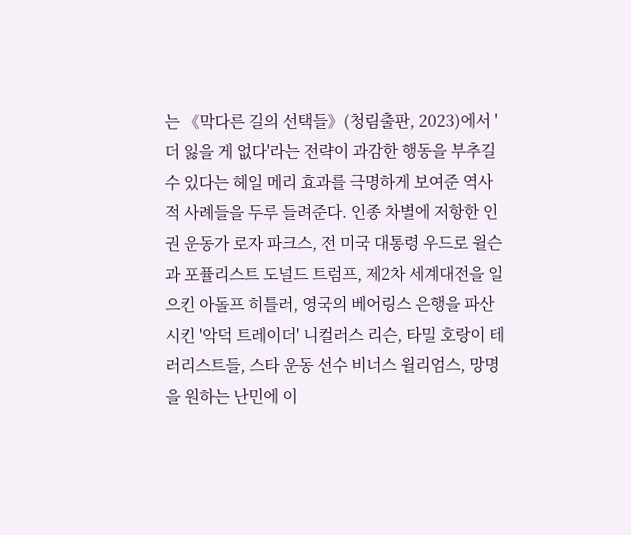는 《막다른 길의 선택들》(청림출판, 2023)에서 '더 잃을 게 없다'라는 전략이 과감한 행동을 부추길 수 있다는 헤일 메리 효과를 극명하게 보여준 역사적 사례들을 두루 들려준다. 인종 차별에 저항한 인권 운동가 로자 파크스, 전 미국 대통령 우드로 윌슨과 포퓰리스트 도널드 트럼프, 제2차 세계대전을 일으킨 아돌프 히틀러, 영국의 베어링스 은행을 파산시킨 '악덕 트레이더' 니컬러스 리슨, 타밀 호랑이 테러리스트들, 스타 운동 선수 비너스 윌리엄스, 망명을 원하는 난민에 이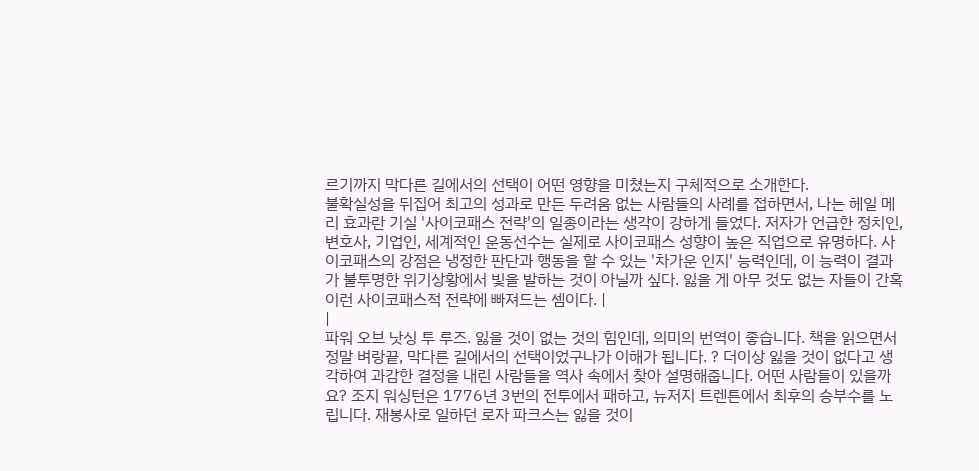르기까지 막다른 길에서의 선택이 어떤 영향을 미쳤는지 구체적으로 소개한다.
불확실성을 뒤집어 최고의 성과로 만든 두려움 없는 사람들의 사례를 접하면서, 나는 헤일 메리 효과란 기실 '사이코패스 전략'의 일종이라는 생각이 강하게 들었다. 저자가 언급한 정치인, 변호사, 기업인, 세계적인 운동선수는 실제로 사이코패스 성향이 높은 직업으로 유명하다. 사이코패스의 강점은 냉정한 판단과 행동을 할 수 있는 '차가운 인지' 능력인데, 이 능력이 결과가 불투명한 위기상황에서 빛을 발하는 것이 아닐까 싶다. 잃을 게 아무 것도 없는 자들이 간혹 이런 사이코패스적 전략에 빠져드는 셈이다. |
|
파워 오브 낫싱 투 루즈. 잃을 것이 없는 것의 힘인데, 의미의 번역이 좋습니다. 책을 읽으면서 정말 벼랑끝, 막다른 길에서의 선택이었구나가 이해가 됩니다. ? 더이상 잃을 것이 없다고 생각하여 과감한 결정을 내린 사람들을 역사 속에서 찾아 설명해줍니다. 어떤 사람들이 있을까요? 조지 워싱턴은 1776년 3번의 전투에서 패하고, 뉴저지 트렌튼에서 최후의 승부수를 노립니다. 재봉사로 일하던 로자 파크스는 잃을 것이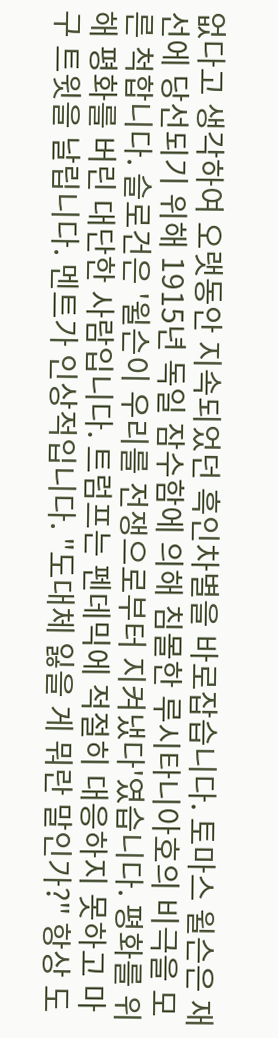없다고 생각하여 오랫동안 지속되었던 흑인차별을 바로잡습니다. 토마스 윌슨은 재선에 당선되기 위해 1915년 독일 잠수함에 의해 침몰한 루시타니아호의 비극을 모른 척합니다. 슬로건은 '윌슨이 우리를 전쟁으로부터 지켜냈다'였습니다. 평화를 위해 평화를 버린 대단한 사람입니다. 트럼프는 펜데믹에 적절히 대응하지 못하고 마구 트윗을 날립니다. 멘트가 인상적입니다. "도대체 잃을 게 뭐란 말인가?" 항상 도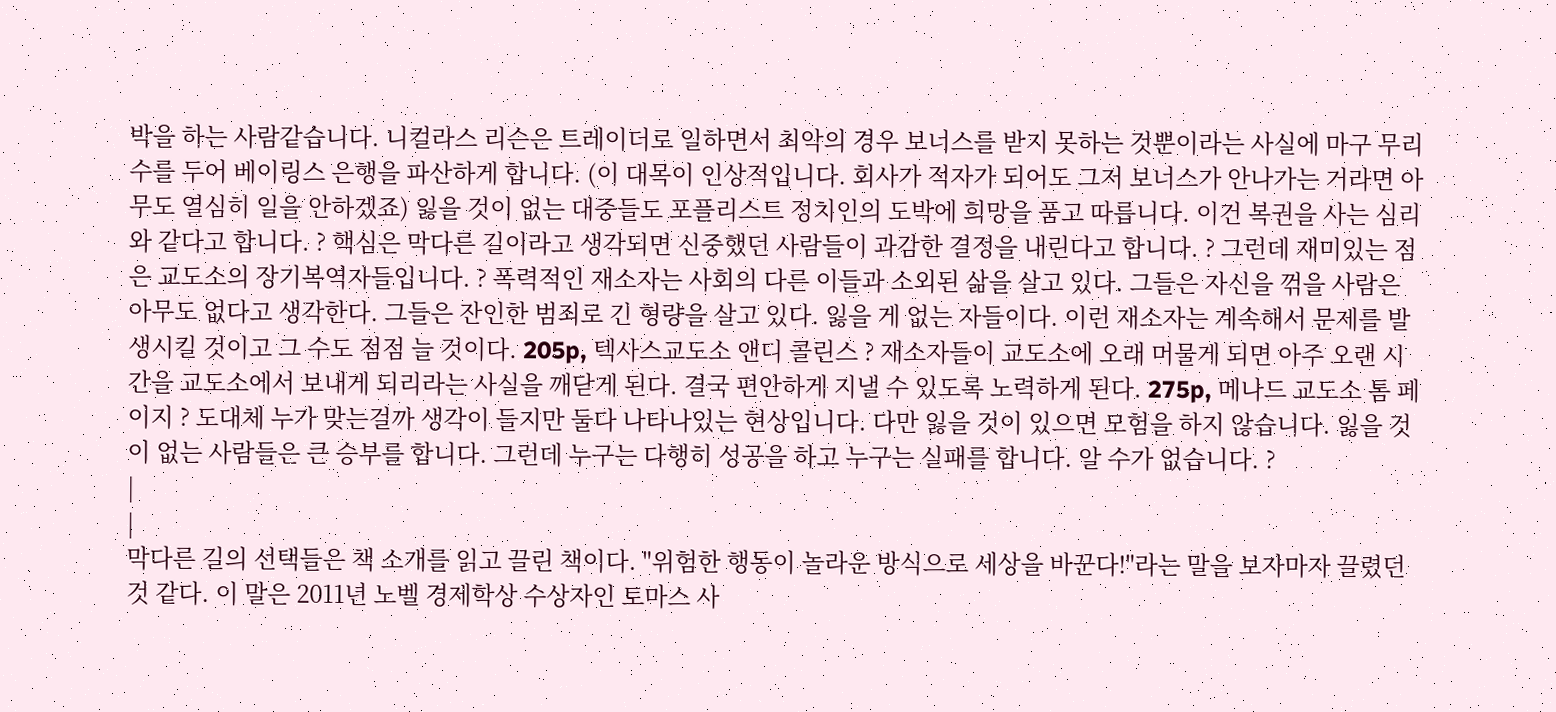박을 하는 사람같습니다. 니컬라스 리슨은 트레이더로 일하면서 최악의 경우 보너스를 받지 못하는 것뿐이라는 사실에 마구 무리수를 두어 베이링스 은행을 파산하게 합니다. (이 대목이 인상적입니다. 회사가 적자가 되어도 그저 보너스가 안나가는 거라면 아무도 열심히 일을 안하겠죠) 잃을 것이 없는 대중들도 포플리스트 정치인의 도박에 희망을 품고 따릅니다. 이건 복권을 사는 심리와 같다고 합니다. ? 핵심은 막다른 길이라고 생각되면 신중했던 사람들이 과감한 결정을 내린다고 합니다. ? 그런데 재미있는 점은 교도소의 장기복역자들입니다. ? 폭력적인 재소자는 사회의 다른 이들과 소외된 삶을 살고 있다. 그들은 자신을 꺾을 사람은 아무도 없다고 생각한다. 그들은 잔인한 범죄로 긴 형량을 살고 있다. 잃을 게 없는 자들이다. 이런 재소자는 계속해서 문제를 발생시킬 것이고 그 수도 점점 늘 것이다. 205p, 텍사스교도소 앤디 콜린스 ? 재소자들이 교도소에 오래 머물게 되면 아주 오랜 시간을 교도소에서 보내게 되리라는 사실을 깨닫게 된다. 결국 편안하게 지낼 수 있도록 노력하게 된다. 275p, 메나드 교도소 톰 페이지 ? 도대체 누가 맞는걸까 생각이 들지만 둘다 나타나있는 현상입니다. 다만 잃을 것이 있으면 모험을 하지 않습니다. 잃을 것이 없는 사람들은 큰 승부를 합니다. 그런데 누구는 다행히 성공을 하고 누구는 실패를 합니다. 알 수가 없습니다. ?
|
|
막다른 길의 선택들은 책 소개를 읽고 끌린 책이다. "위험한 행동이 놀라운 방식으로 세상을 바꾼다!"라는 말을 보자마자 끌렸던 것 같다. 이 말은 2011년 노벨 경제학상 수상자인 토마스 사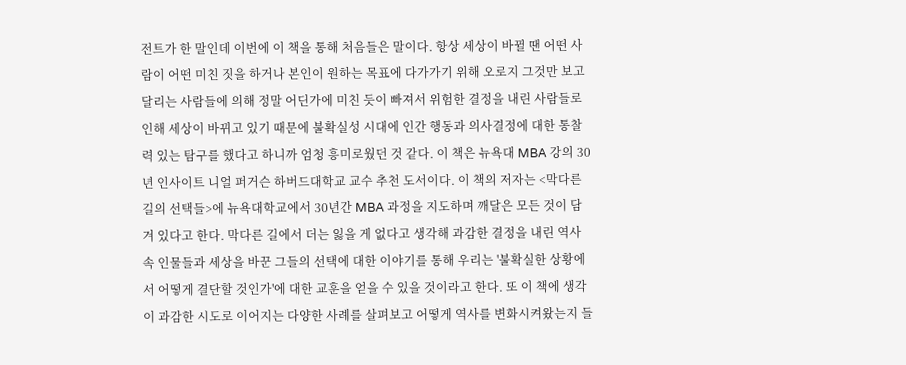전트가 한 말인데 이번에 이 책을 통해 처음들은 말이다. 항상 세상이 바뀔 땐 어떤 사람이 어떤 미친 짓을 하거나 본인이 원하는 목표에 다가가기 위해 오로지 그것만 보고 달리는 사람들에 의해 정말 어딘가에 미친 듯이 빠져서 위험한 결정을 내린 사람들로 인해 세상이 바뀌고 있기 때문에 불확실성 시대에 인간 행동과 의사결정에 대한 통찰력 있는 탐구를 했다고 하니까 엄청 흥미로웠던 것 같다. 이 책은 뉴욕대 MBA 강의 30년 인사이트 니얼 퍼거슨 하버드대학교 교수 추천 도서이다. 이 책의 저자는 <막다른 길의 선택들>에 뉴욕대학교에서 30년간 MBA 과정을 지도하며 깨달은 모든 것이 담겨 있다고 한다. 막다른 길에서 더는 잃을 게 없다고 생각해 과감한 결정을 내린 역사 속 인물들과 세상을 바꾼 그들의 선택에 대한 이야기를 통해 우리는 '불확실한 상황에서 어떻게 결단할 것인가'에 대한 교훈을 얻을 수 있을 것이라고 한다. 또 이 책에 생각이 과감한 시도로 이어지는 다양한 사례를 살펴보고 어떻게 역사를 변화시켜왔는지 들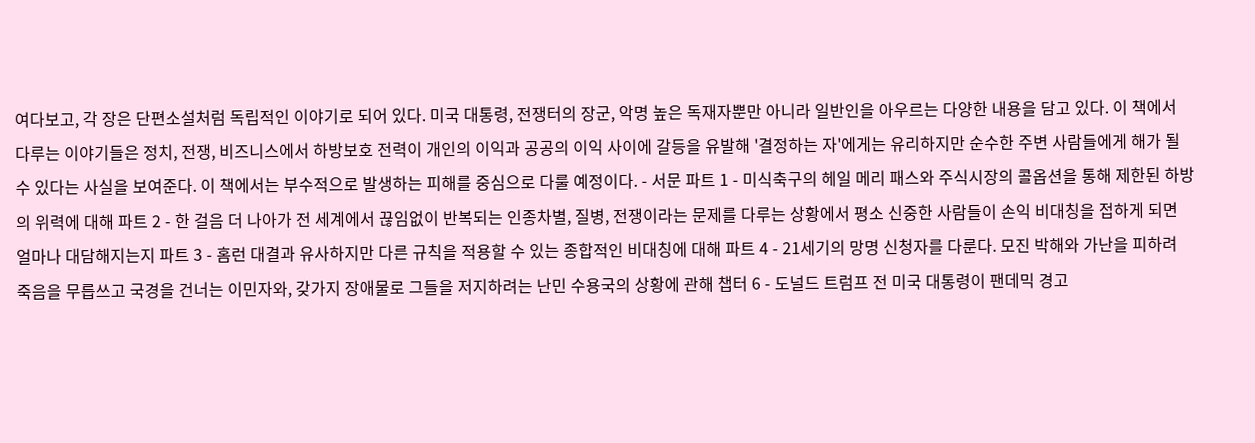여다보고, 각 장은 단편소설처럼 독립적인 이야기로 되어 있다. 미국 대통령, 전쟁터의 장군, 악명 높은 독재자뿐만 아니라 일반인을 아우르는 다양한 내용을 담고 있다. 이 책에서 다루는 이야기들은 정치, 전쟁, 비즈니스에서 하방보호 전력이 개인의 이익과 공공의 이익 사이에 갈등을 유발해 '결정하는 자'에게는 유리하지만 순수한 주변 사람들에게 해가 될 수 있다는 사실을 보여준다. 이 책에서는 부수적으로 발생하는 피해를 중심으로 다룰 예정이다. - 서문 파트 1 - 미식축구의 헤일 메리 패스와 주식시장의 콜옵션을 통해 제한된 하방의 위력에 대해 파트 2 - 한 걸음 더 나아가 전 세계에서 끊임없이 반복되는 인종차별, 질병, 전쟁이라는 문제를 다루는 상황에서 평소 신중한 사람들이 손익 비대칭을 접하게 되면 얼마나 대담해지는지 파트 3 - 홈런 대결과 유사하지만 다른 규칙을 적용할 수 있는 종합적인 비대칭에 대해 파트 4 - 21세기의 망명 신청자를 다룬다. 모진 박해와 가난을 피하려 죽음을 무릅쓰고 국경을 건너는 이민자와, 갖가지 장애물로 그들을 저지하려는 난민 수용국의 상황에 관해 챕터 6 - 도널드 트럼프 전 미국 대통령이 팬데믹 경고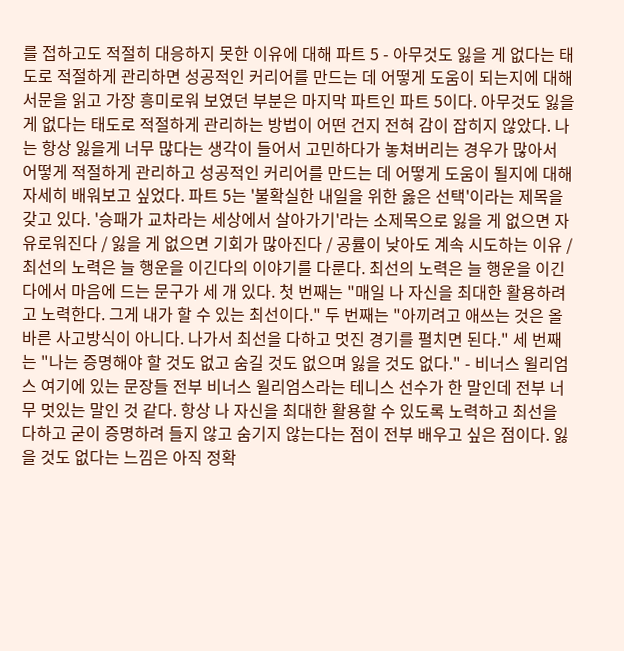를 접하고도 적절히 대응하지 못한 이유에 대해 파트 5 - 아무것도 잃을 게 없다는 태도로 적절하게 관리하면 성공적인 커리어를 만드는 데 어떻게 도움이 되는지에 대해 서문을 읽고 가장 흥미로워 보였던 부분은 마지막 파트인 파트 5이다. 아무것도 잃을 게 없다는 태도로 적절하게 관리하는 방법이 어떤 건지 전혀 감이 잡히지 않았다. 나는 항상 잃을게 너무 많다는 생각이 들어서 고민하다가 놓쳐버리는 경우가 많아서 어떻게 적절하게 관리하고 성공적인 커리어를 만드는 데 어떻게 도움이 될지에 대해 자세히 배워보고 싶었다. 파트 5는 '불확실한 내일을 위한 옳은 선택'이라는 제목을 갖고 있다. '승패가 교차라는 세상에서 살아가기'라는 소제목으로 잃을 게 없으면 자유로워진다 / 잃을 게 없으면 기회가 많아진다 / 공률이 낮아도 계속 시도하는 이유 / 최선의 노력은 늘 행운을 이긴다의 이야기를 다룬다. 최선의 노력은 늘 행운을 이긴다에서 마음에 드는 문구가 세 개 있다. 첫 번째는 "매일 나 자신을 최대한 활용하려고 노력한다. 그게 내가 할 수 있는 최선이다." 두 번째는 "아끼려고 애쓰는 것은 올바른 사고방식이 아니다. 나가서 최선을 다하고 멋진 경기를 펼치면 된다." 세 번째는 "나는 증명해야 할 것도 없고 숨길 것도 없으며 잃을 것도 없다." - 비너스 윌리엄스 여기에 있는 문장들 전부 비너스 윌리엄스라는 테니스 선수가 한 말인데 전부 너무 멋있는 말인 것 같다. 항상 나 자신을 최대한 활용할 수 있도록 노력하고 최선을 다하고 굳이 증명하려 들지 않고 숨기지 않는다는 점이 전부 배우고 싶은 점이다. 잃을 것도 없다는 느낌은 아직 정확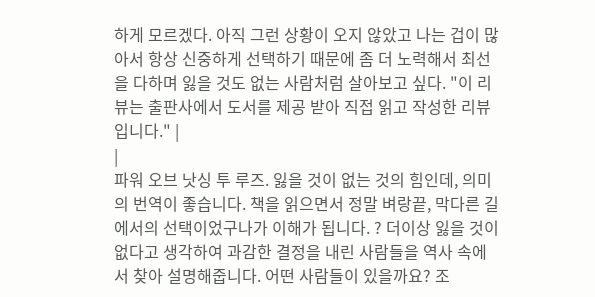하게 모르겠다. 아직 그런 상황이 오지 않았고 나는 겁이 많아서 항상 신중하게 선택하기 때문에 좀 더 노력해서 최선을 다하며 잃을 것도 없는 사람처럼 살아보고 싶다. "이 리뷰는 출판사에서 도서를 제공 받아 직접 읽고 작성한 리뷰입니다." |
|
파워 오브 낫싱 투 루즈. 잃을 것이 없는 것의 힘인데, 의미의 번역이 좋습니다. 책을 읽으면서 정말 벼랑끝, 막다른 길에서의 선택이었구나가 이해가 됩니다. ? 더이상 잃을 것이 없다고 생각하여 과감한 결정을 내린 사람들을 역사 속에서 찾아 설명해줍니다. 어떤 사람들이 있을까요? 조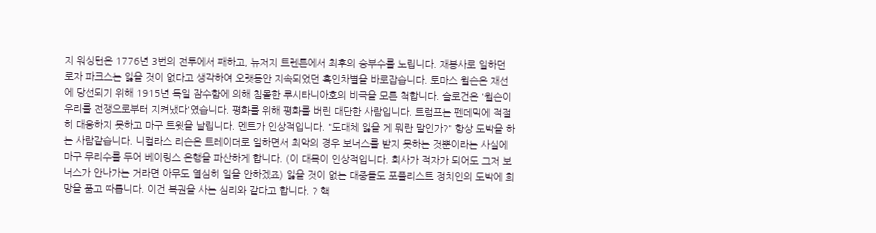지 워싱턴은 1776년 3번의 전투에서 패하고, 뉴저지 트렌튼에서 최후의 승부수를 노립니다. 재봉사로 일하던 로자 파크스는 잃을 것이 없다고 생각하여 오랫동안 지속되었던 흑인차별을 바로잡습니다. 토마스 윌슨은 재선에 당선되기 위해 1915년 독일 잠수함에 의해 침몰한 루시타니아호의 비극을 모른 척합니다. 슬로건은 '윌슨이 우리를 전쟁으로부터 지켜냈다'였습니다. 평화를 위해 평화를 버린 대단한 사람입니다. 트럼프는 펜데믹에 적절히 대응하지 못하고 마구 트윗을 날립니다. 멘트가 인상적입니다. "도대체 잃을 게 뭐란 말인가?" 항상 도박을 하는 사람같습니다. 니컬라스 리슨은 트레이더로 일하면서 최악의 경우 보너스를 받지 못하는 것뿐이라는 사실에 마구 무리수를 두어 베이링스 은행을 파산하게 합니다. (이 대목이 인상적입니다. 회사가 적자가 되어도 그저 보너스가 안나가는 거라면 아무도 열심히 일을 안하겠죠) 잃을 것이 없는 대중들도 포플리스트 정치인의 도박에 희망을 품고 따릅니다. 이건 복권을 사는 심리와 같다고 합니다. ? 핵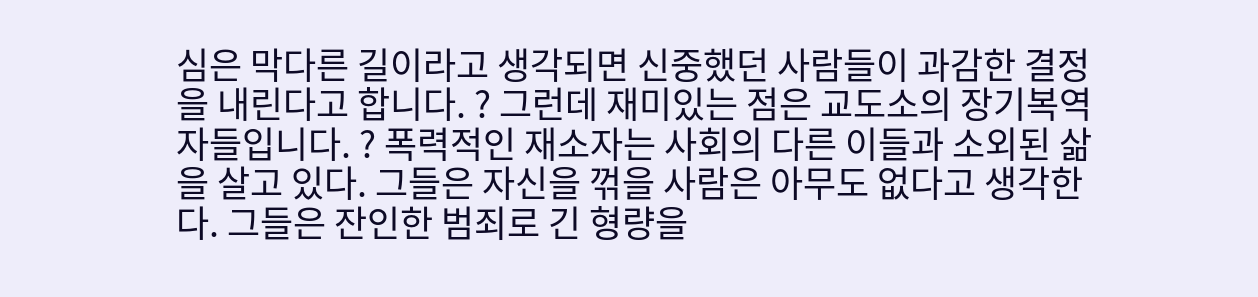심은 막다른 길이라고 생각되면 신중했던 사람들이 과감한 결정을 내린다고 합니다. ? 그런데 재미있는 점은 교도소의 장기복역자들입니다. ? 폭력적인 재소자는 사회의 다른 이들과 소외된 삶을 살고 있다. 그들은 자신을 꺾을 사람은 아무도 없다고 생각한다. 그들은 잔인한 범죄로 긴 형량을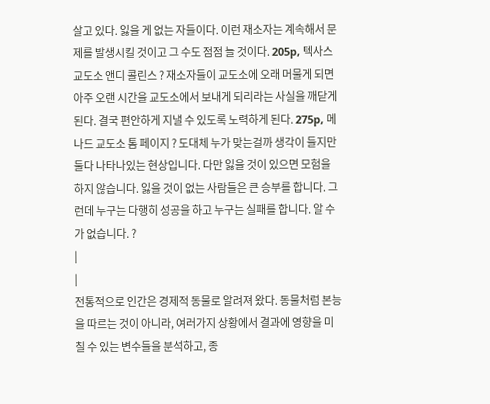살고 있다. 잃을 게 없는 자들이다. 이런 재소자는 계속해서 문제를 발생시킬 것이고 그 수도 점점 늘 것이다. 205p, 텍사스교도소 앤디 콜린스 ? 재소자들이 교도소에 오래 머물게 되면 아주 오랜 시간을 교도소에서 보내게 되리라는 사실을 깨닫게 된다. 결국 편안하게 지낼 수 있도록 노력하게 된다. 275p, 메나드 교도소 톰 페이지 ? 도대체 누가 맞는걸까 생각이 들지만 둘다 나타나있는 현상입니다. 다만 잃을 것이 있으면 모험을 하지 않습니다. 잃을 것이 없는 사람들은 큰 승부를 합니다. 그런데 누구는 다행히 성공을 하고 누구는 실패를 합니다. 알 수가 없습니다. ?
|
|
전통적으로 인간은 경제적 동물로 알려져 왔다. 동물처럼 본능을 따르는 것이 아니라, 여러가지 상황에서 결과에 영향을 미칠 수 있는 변수들을 분석하고, 종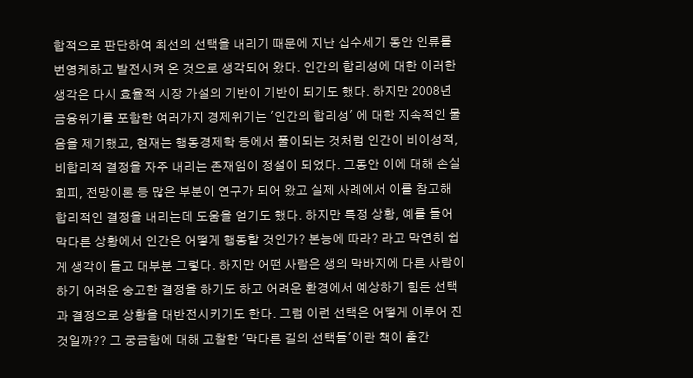합적으로 판단하여 최선의 선택을 내리기 때문에 지난 십수세기 동안 인류를 번영케하고 발전시켜 온 것으로 생각되어 왔다. 인간의 합리성에 대한 이러한 생각은 다시 효율적 시장 가설의 기반이 기반이 되기도 했다. 하지만 2008년 금융위기를 포함한 여러가지 경제위기는 '인간의 합리성' 에 대한 지속적인 물음을 제기했고, 현재는 행동경제학 등에서 풀이되는 것처럼 인간이 비이성적, 비합리적 결정을 자주 내리는 존재임이 정설이 되었다. 그동안 이에 대해 손실회피, 전망이론 등 많은 부분이 연구가 되어 왔고 실제 사례에서 이를 참고해 합리적인 결정을 내리는데 도움을 얻기도 했다. 하지만 특정 상황, 예를 들어 막다른 상황에서 인간은 어떻게 행동할 것인가? 본능에 따라? 라고 막연히 쉽게 생각이 들고 대부분 그렇다. 하지만 어떤 사람은 생의 막바지에 다른 사람이 하기 어려운 숭고한 결정을 하기도 하고 어려운 환경에서 예상하기 힘든 선택과 결정으로 상황을 대반전시키기도 한다. 그럼 이런 선택은 어떻게 이루어 진 것일까?? 그 궁금함에 대해 고찰한 '막다른 길의 선택들'이란 책이 출간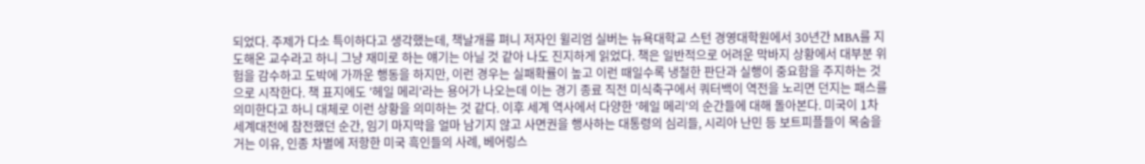되었다. 주제가 다소 특이하다고 생각했는데, 책날개를 펴니 저자인 윌리엄 실버는 뉴욕대학교 스턴 경영대학원에서 30년간 MBA를 지도해온 교수라고 하니 그냥 재미로 하는 얘기는 아닐 것 같아 나도 진지하게 읽었다. 책은 일반적으로 어려운 막바지 상황에서 대부분 위험을 감수하고 도박에 가까운 행동을 하지만, 이런 경우는 실패확률이 높고 이런 때일수록 냉철한 판단과 실행이 중요함을 주지하는 것으로 시작한다. 책 표지에도 '헤일 메리'라는 용어가 나오는데 이는 경기 종료 직전 미식축구에서 쿼터백이 역전을 노리면 던지는 패스를 의미한다고 하니 대체로 이런 상황을 의미하는 것 같다. 이후 세계 역사에서 다양한 '헤일 메리'의 순간들에 대해 돌아본다. 미국이 1차 세계대전에 참전했던 순간, 임기 마지막을 얼마 남기지 않고 사면권을 행사하는 대통령의 심리들, 시리아 난민 등 보트피플들이 목숨을 거는 이유, 인종 차별에 저항한 미국 흑인들의 사례, 베어링스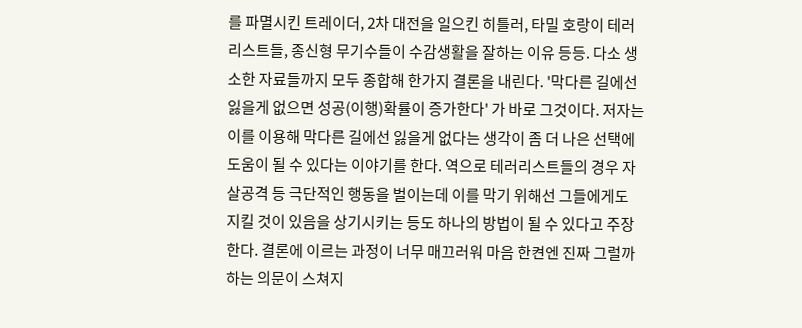를 파멸시킨 트레이더, 2차 대전을 일으킨 히틀러, 타밀 호랑이 테러리스트들, 종신형 무기수들이 수감생활을 잘하는 이유 등등. 다소 생소한 자료들까지 모두 종합해 한가지 결론을 내린다. '막다른 길에선 잃을게 없으면 성공(이행)확률이 증가한다' 가 바로 그것이다. 저자는 이를 이용해 막다른 길에선 잃을게 없다는 생각이 좀 더 나은 선택에 도움이 될 수 있다는 이야기를 한다. 역으로 테러리스트들의 경우 자살공격 등 극단적인 행동을 벌이는데 이를 막기 위해선 그들에게도 지킬 것이 있음을 상기시키는 등도 하나의 방법이 될 수 있다고 주장한다. 결론에 이르는 과정이 너무 매끄러워 마음 한켠엔 진짜 그럴까하는 의문이 스쳐지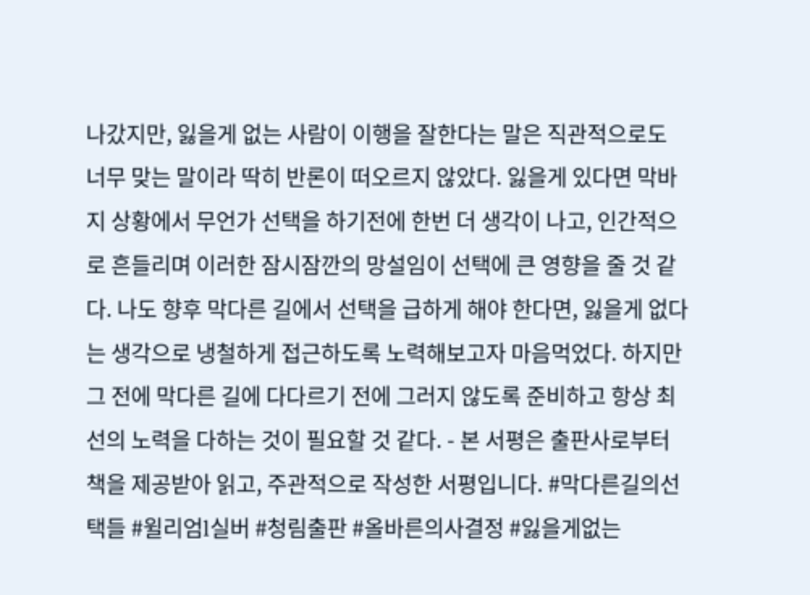나갔지만, 잃을게 없는 사람이 이행을 잘한다는 말은 직관적으로도 너무 맞는 말이라 딱히 반론이 떠오르지 않았다. 잃을게 있다면 막바지 상황에서 무언가 선택을 하기전에 한번 더 생각이 나고, 인간적으로 흔들리며 이러한 잠시잠깐의 망설임이 선택에 큰 영향을 줄 것 같다. 나도 향후 막다른 길에서 선택을 급하게 해야 한다면, 잃을게 없다는 생각으로 냉철하게 접근하도록 노력해보고자 마음먹었다. 하지만 그 전에 막다른 길에 다다르기 전에 그러지 않도록 준비하고 항상 최선의 노력을 다하는 것이 필요할 것 같다. - 본 서평은 출판사로부터 책을 제공받아 읽고, 주관적으로 작성한 서평입니다. #막다른길의선택들 #윌리엄l실버 #청림출판 #올바른의사결정 #잃을게없는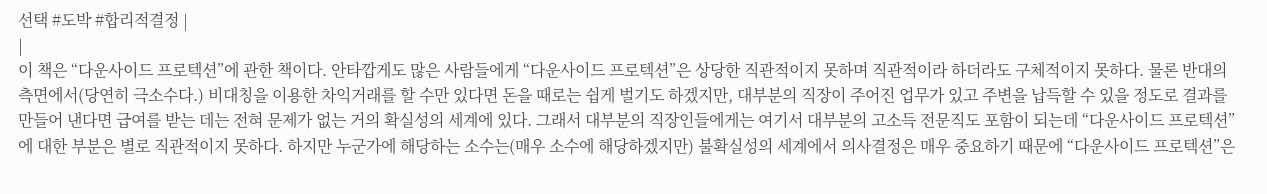선택 #도박 #합리적결정 |
|
이 책은 “다운사이드 프로텍션”에 관한 책이다. 안타깝게도 많은 사람들에게 “다운사이드 프로텍션”은 상당한 직관적이지 못하며 직관적이라 하더라도 구체적이지 못하다. 물론 반대의 측면에서(당연히 극소수다.) 비대칭을 이용한 차익거래를 할 수만 있다면 돈을 때로는 쉽게 벌기도 하겠지만, 대부분의 직장이 주어진 업무가 있고 주변을 납득할 수 있을 정도로 결과를 만들어 낸다면 급여를 받는 데는 전혀 문제가 없는 거의 확실성의 세계에 있다. 그래서 대부분의 직장인들에게는 여기서 대부분의 고소득 전문직도 포함이 되는데 “다운사이드 프로텍션”에 대한 부분은 별로 직관적이지 못하다. 하지만 누군가에 해당하는 소수는(매우 소수에 해당하겠지만) 불확실성의 세계에서 의사결정은 매우 중요하기 때문에 “다운사이드 프로텍션”은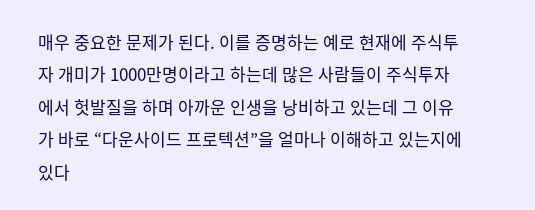매우 중요한 문제가 된다. 이를 증명하는 예로 현재에 주식투자 개미가 1000만명이라고 하는데 많은 사람들이 주식투자에서 헛발질을 하며 아까운 인생을 낭비하고 있는데 그 이유가 바로 “다운사이드 프로텍션”을 얼마나 이해하고 있는지에 있다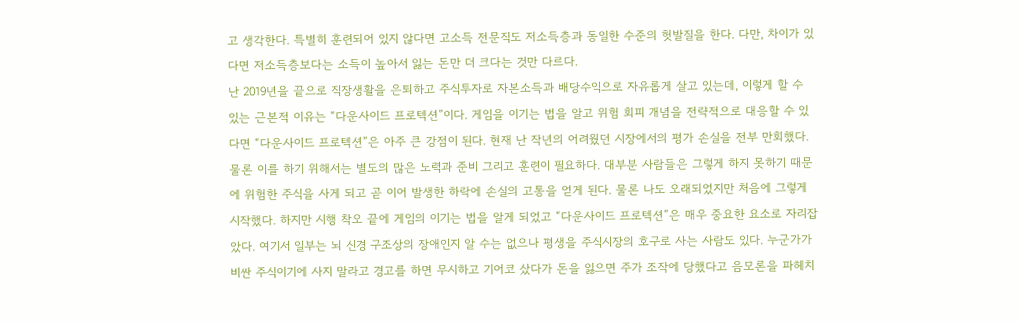고 생각한다. 특별히 훈련되어 있지 않다면 고소득 전문직도 저소득층과 동일한 수준의 헛발질을 한다. 다만, 차이가 있다면 저소득층보다는 소득이 높아서 잃는 돈만 더 크다는 것만 다르다.
난 2019년을 끝으로 직장생활을 은퇴하고 주식투자로 자본소득과 배당수익으로 자유롭게 살고 있는데, 이렇게 할 수 있는 근본적 이유는 “다운사이드 프로텍션”이다. 게임을 이기는 법을 알고 위험 회피 개념을 전략적으로 대응할 수 있다면 “다운사이드 프로텍션”은 아주 큰 강점이 된다. 현재 난 작년의 어려웠던 시장에서의 평가 손실을 전부 만회했다. 물론 이를 하기 위해서는 별도의 많은 노력과 준비 그리고 훈련이 필요하다. 대부분 사람들은 그렇게 하지 못하기 때문에 위험한 주식을 사게 되고 곧 이어 발생한 하락에 손실의 고통을 얻게 된다. 물론 나도 오래되었지만 처음에 그렇게 시작했다. 하지만 시행 착오 끝에 게임의 이기는 법을 알게 되었고 “다운사이드 프로텍션”은 매우 중요한 요소로 자리잡았다. 여기서 일부는 뇌 신경 구조상의 장애인지 알 수는 없으나 평생을 주식시장의 호구로 사는 사람도 있다. 누군가가 비싼 주식이기에 사지 말라고 경고를 하면 무시하고 기어코 샀다가 돈을 잃으면 주가 조작에 당했다고 음모론을 파헤치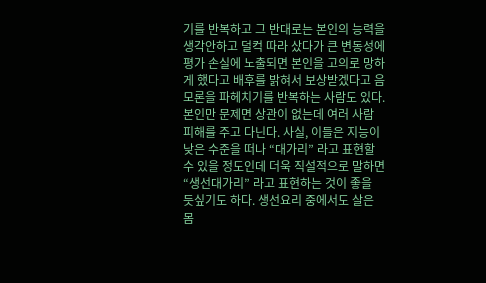기를 반복하고 그 반대로는 본인의 능력을 생각안하고 덜컥 따라 샀다가 큰 변동성에 평가 손실에 노출되면 본인을 고의로 망하게 했다고 배후를 밝혀서 보상받겠다고 음모론을 파헤치기를 반복하는 사람도 있다. 본인만 문제면 상관이 없는데 여러 사람 피해를 주고 다닌다. 사실, 이들은 지능이 낮은 수준을 떠나 “대가리” 라고 표현할 수 있을 정도인데 더욱 직설적으로 말하면 “생선대가리” 라고 표현하는 것이 좋을 듯싶기도 하다. 생선요리 중에서도 살은 몸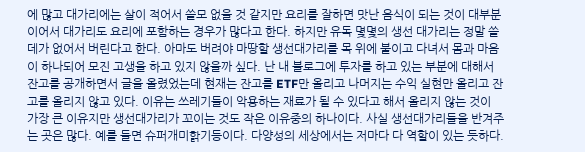에 많고 대가리에는 살이 적어서 쓸모 없을 것 같지만 요리를 잘하면 맛난 음식이 되는 것이 대부분이어서 대가리도 요리에 포함하는 경우가 많다고 한다. 하지만 유독 몇몇의 생선 대가리는 정말 쓸데가 없어서 버린다고 한다. 아마도 버려야 마땅할 생선대가리를 목 위에 붙이고 다녀서 몸과 마음이 하나되어 모진 고생을 하고 있지 않을까 싶다. 난 내 블로그에 투자를 하고 있는 부분에 대해서 잔고를 공개하면서 글을 올렸었는데 현재는 잔고를 ETF만 올리고 나머지는 수익 실현만 올리고 잔고를 올리지 않고 있다. 이유는 쓰레기들이 악용하는 재료가 될 수 있다고 해서 올리지 않는 것이 가장 큰 이유지만 생선대가리가 꼬이는 것도 작은 이유중의 하나이다. 사실 생선대가리들을 반겨주는 곳은 많다. 예를 들면 슈퍼개미핡기등이다. 다양성의 세상에서는 저마다 다 역할이 있는 듯하다.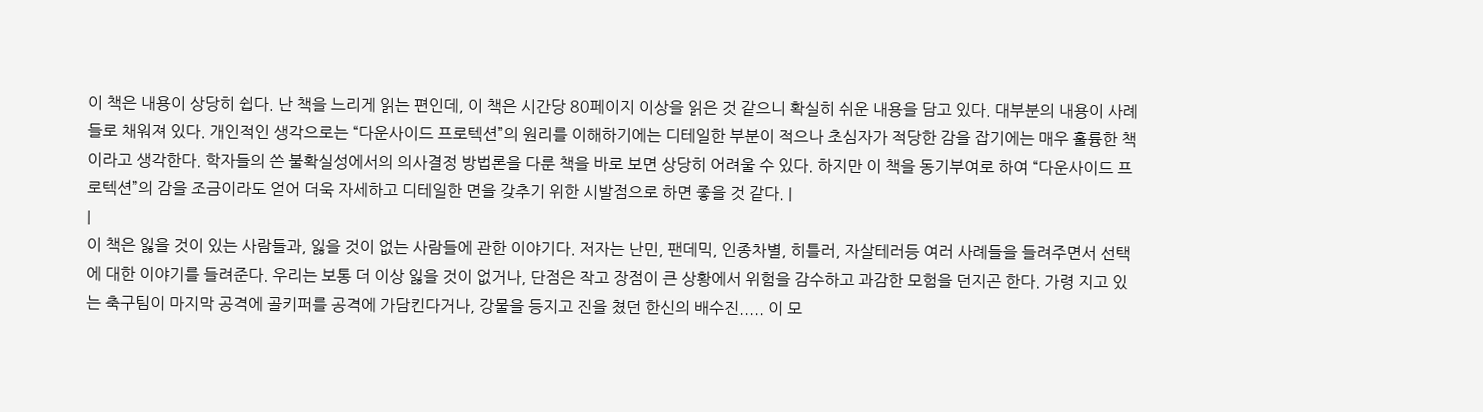이 책은 내용이 상당히 쉽다. 난 책을 느리게 읽는 편인데, 이 책은 시간당 80페이지 이상을 읽은 것 같으니 확실히 쉬운 내용을 담고 있다. 대부분의 내용이 사례들로 채워져 있다. 개인적인 생각으로는 “다운사이드 프로텍션”의 원리를 이해하기에는 디테일한 부분이 적으나 초심자가 적당한 감을 잡기에는 매우 훌륭한 책이라고 생각한다. 학자들의 쓴 불확실성에서의 의사결정 방법론을 다룬 책을 바로 보면 상당히 어려울 수 있다. 하지만 이 책을 동기부여로 하여 “다운사이드 프로텍션”의 감을 조금이라도 얻어 더욱 자세하고 디테일한 면을 갖추기 위한 시발점으로 하면 좋을 것 같다. |
|
이 책은 잃을 것이 있는 사람들과, 잃을 것이 없는 사람들에 관한 이야기다. 저자는 난민, 팬데믹, 인종차별, 히틀러, 자살테러등 여러 사례들을 들려주면서 선택에 대한 이야기를 들려준다. 우리는 보통 더 이상 잃을 것이 없거나, 단점은 작고 장점이 큰 상황에서 위험을 감수하고 과감한 모험을 던지곤 한다. 가령 지고 있는 축구팀이 마지막 공격에 골키퍼를 공격에 가담킨다거나, 강물을 등지고 진을 쳤던 한신의 배수진..... 이 모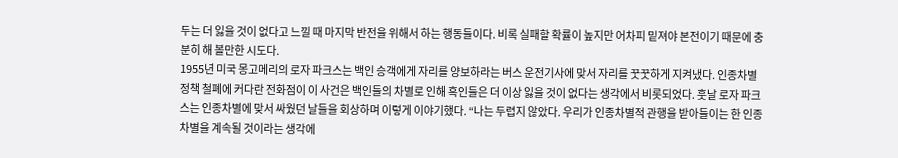두는 더 잃을 것이 없다고 느낄 때 마지막 반전을 위해서 하는 행동들이다. 비록 실패할 확률이 높지만 어차피 밑져야 본전이기 때문에 충분히 해 볼만한 시도다.
1955년 미국 몽고메리의 로자 파크스는 백인 승객에게 자리를 양보하라는 버스 운전기사에 맞서 자리를 꿋꿋하게 지켜냈다. 인종차별정책 철폐에 커다란 전화점이 이 사건은 백인들의 차별로 인해 흑인들은 더 이상 잃을 것이 없다는 생각에서 비롯되었다. 훗날 로자 파크스는 인종차별에 맞서 싸웠던 날들을 회상하며 이렇게 이야기했다. “나는 두렵지 않았다. 우리가 인종차별적 관행을 받아들이는 한 인종차별을 계속될 것이라는 생각에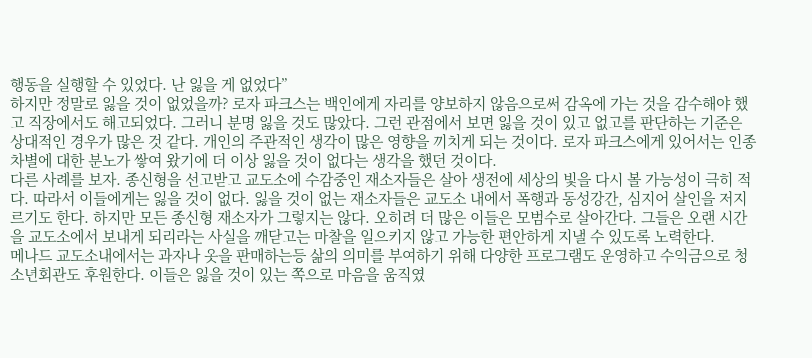행동을 실행할 수 있었다. 난 잃을 게 없었다”
하지만 정말로 잃을 것이 없었을까? 로자 파크스는 백인에게 자리를 양보하지 않음으로써 감옥에 가는 것을 감수해야 했고 직장에서도 해고되었다. 그러니 분명 잃을 것도 많았다. 그런 관점에서 보면 잃을 것이 있고 없고를 판단하는 기준은 상대적인 경우가 많은 것 같다. 개인의 주관적인 생각이 많은 영향을 끼치게 되는 것이다. 로자 파크스에게 있어서는 인종차별에 대한 분노가 쌓여 왔기에 더 이상 잃을 것이 없다는 생각을 했던 것이다.
다른 사례를 보자. 종신형을 선고받고 교도소에 수감중인 재소자들은 살아 생전에 세상의 빛을 다시 볼 가능성이 극히 적다. 따라서 이들에게는 잃을 것이 없다. 잃을 것이 없는 재소자들은 교도소 내에서 폭행과 동성강간, 심지어 살인을 저지르기도 한다. 하지만 모든 종신형 재소자가 그렇지는 않다. 오히려 더 많은 이들은 모범수로 살아간다. 그들은 오랜 시간을 교도소에서 보내게 되리라는 사실을 깨닫고는 마찰을 일으키지 않고 가능한 편안하게 지낼 수 있도록 노력한다.
메나드 교도소내에서는 과자나 옷을 판매하는등 삶의 의미를 부여하기 위해 다양한 프로그램도 운영하고 수익금으로 청소년회관도 후원한다. 이들은 잃을 것이 있는 쪽으로 마음을 움직였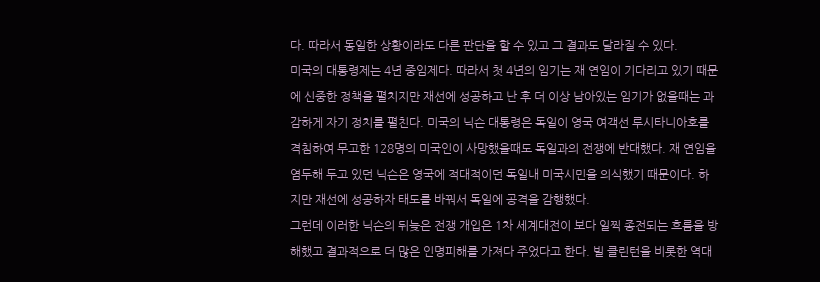다. 따라서 동일한 상황이라도 다른 판단을 할 수 있고 그 결과도 달라질 수 있다.
미국의 대통령제는 4년 중임제다. 따라서 첫 4년의 임기는 재 연임이 기다리고 있기 때문에 신중한 정책을 펼치지만 재선에 성공하고 난 후 더 이상 남아있는 임기가 없을때는 과감하게 자기 정치를 펼친다. 미국의 닉슨 대통령은 독일이 영국 여객선 루시타니아호를 격침하여 무고한 128명의 미국인이 사망했을때도 독일과의 전쟁에 반대했다. 재 연임을 염두해 두고 있던 닉슨은 영국에 적대적이던 독일내 미국시민을 의식했기 때문이다. 하지만 재선에 성공하자 태도를 바꿔서 독일에 공격을 감행했다.
그런데 이러한 닉슨의 뒤늦은 전쟁 개입은 1차 세계대전이 보다 일찍 종전되는 흐름을 방해했고 결과적으로 더 많은 인명피해를 가져다 주었다고 한다. 빌 클린턴을 비롯한 역대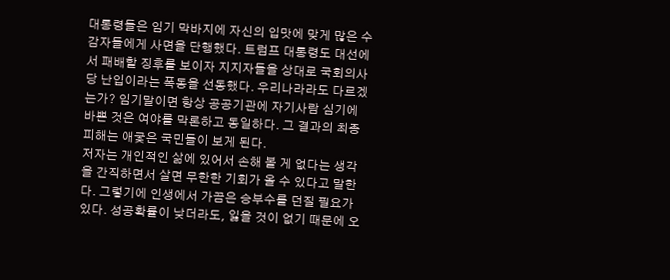대통령들은 임기 막바지에 자신의 입맛에 맞게 많은 수감자들에게 사면을 단행했다. 트럼프 대통령도 대선에서 패배할 징후를 보이자 지지자들을 상대로 국회의사당 난입이라는 폭동을 선동했다. 우리나라라도 다르겠는가? 임기말이면 항상 공공기관에 자기사람 심기에 바쁜 것은 여야를 막론하고 동일하다. 그 결과의 최종 피해는 애궃은 국민들이 보게 된다.
저자는 개인적인 삶에 있어서 손해 볼 게 없다는 생각을 간직하면서 살면 무한한 기회가 올 수 있다고 말한다. 그렇기에 인생에서 가끔은 승부수를 던질 필요가 있다. 성공확률이 낮더라도, 잃을 것이 없기 때문에 오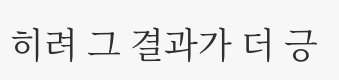히려 그 결과가 더 긍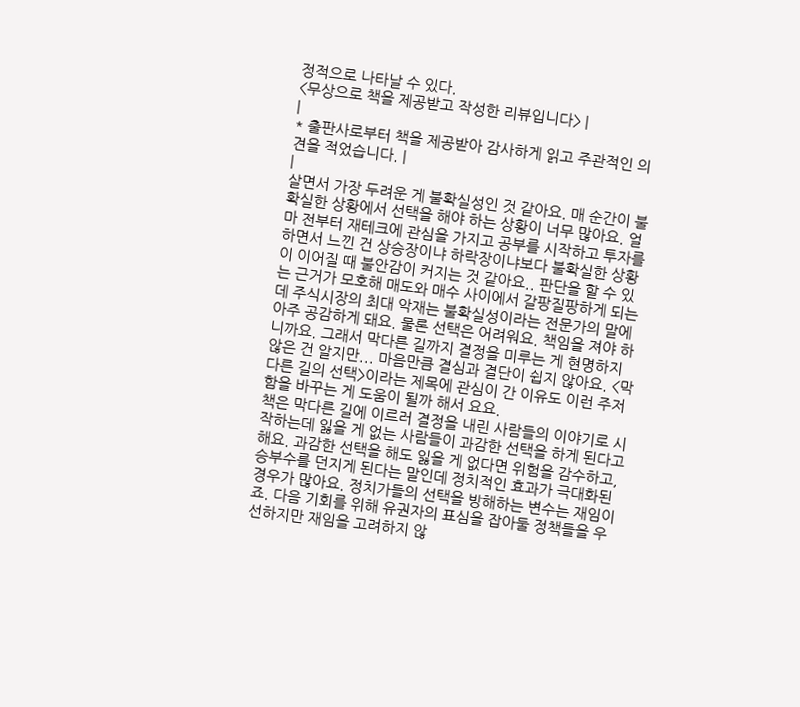정적으로 나타날 수 있다.
<무상으로 책을 제공받고 작성한 리뷰입니다> |
|
* 출판사로부터 책을 제공받아 감사하게 읽고 주관적인 의견을 적었습니다. |
|
살면서 가장 두려운 게 불확실성인 것 같아요. 매 순간이 불확실한 상황에서 선택을 해야 하는 상황이 너무 많아요. 얼마 전부터 재테크에 관심을 가지고 공부를 시작하고 투자를 하면서 느낀 건 상승장이냐 하락장이냐보다 불확실한 상황이 이어질 때 불안감이 커지는 것 같아요.. 판단을 할 수 있는 근거가 모호해 매도와 매수 사이에서 갈팡질팡하게 되는데 주식시장의 최대 악재는 불확실성이라는 전문가의 말에 아주 공감하게 돼요. 물론 선택은 어려워요. 책임을 져야 하니까요. 그래서 막다른 길까지 결정을 미루는 게 현명하지 않은 건 알지만... 마음만큼 결심과 결단이 쉽지 않아요. <막다른 길의 선택>이라는 제목에 관심이 간 이유도 이런 주저함을 바꾸는 게 도움이 될까 해서 요요.
책은 막다른 길에 이르러 결정을 내린 사람들의 이야기로 시작하는데 잃을 게 없는 사람들이 과감한 선택을 하게 된다고 해요. 과감한 선택을 해도 잃을 게 없다면 위험을 감수하고, 승부수를 던지게 된다는 말인데 정치적인 효과가 극대화된 경우가 많아요. 정치가들의 선택을 방해하는 변수는 재임이죠. 다음 기회를 위해 유권자의 표심을 잡아둘 정책들을 우선하지만 재임을 고려하지 않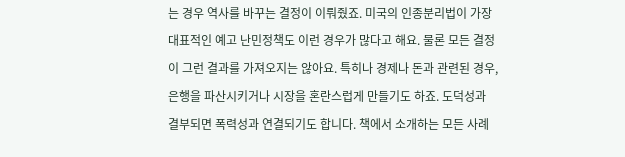는 경우 역사를 바꾸는 결정이 이뤄줬죠. 미국의 인종분리법이 가장 대표적인 예고 난민정책도 이런 경우가 많다고 해요. 물론 모든 결정이 그런 결과를 가져오지는 않아요. 특히나 경제나 돈과 관련된 경우, 은행을 파산시키거나 시장을 혼란스럽게 만들기도 하죠. 도덕성과 결부되면 폭력성과 연결되기도 합니다. 책에서 소개하는 모든 사례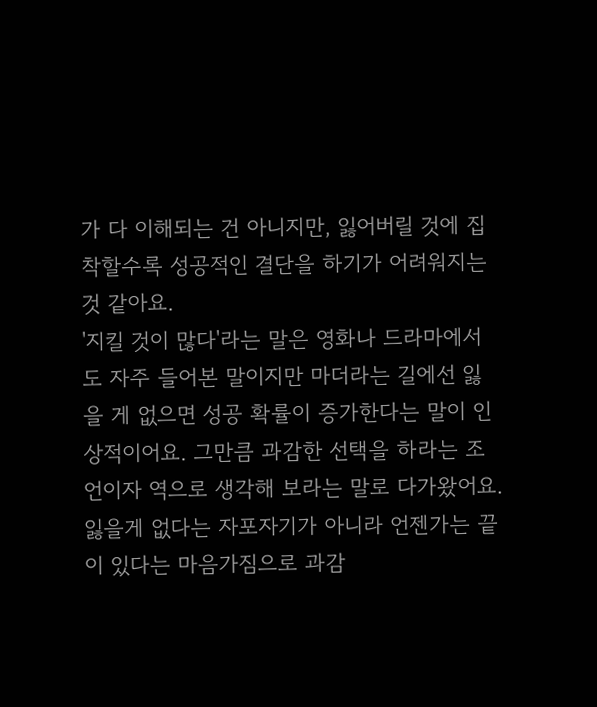가 다 이해되는 건 아니지만, 잃어버릴 것에 집착할수록 성공적인 결단을 하기가 어려워지는 것 같아요.
'지킬 것이 많다'라는 말은 영화나 드라마에서도 자주 들어본 말이지만 마더라는 길에선 잃을 게 없으면 성공 확률이 증가한다는 말이 인상적이어요. 그만큼 과감한 선택을 하라는 조언이자 역으로 생각해 보라는 말로 다가왔어요. 잃을게 없다는 자포자기가 아니라 언젠가는 끝이 있다는 마음가짐으로 과감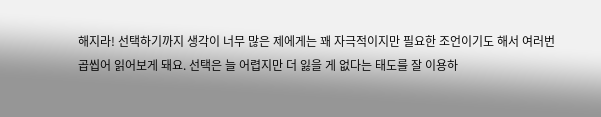해지라! 선택하기까지 생각이 너무 많은 제에게는 꽤 자극적이지만 필요한 조언이기도 해서 여러번 곱씹어 읽어보게 돼요. 선택은 늘 어렵지만 더 잃을 게 없다는 태도를 잘 이용하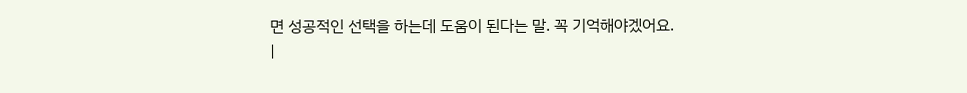면 성공적인 선택을 하는데 도움이 된다는 말. 꼭 기억해야겠어요.
|